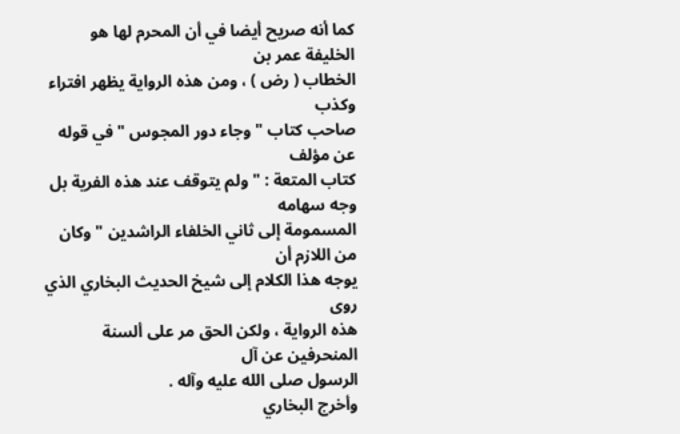كما أنه صريح أيضا في أن المحرم لها هو الخليفة عمر بن
الخطاب ( رض ) ، ومن هذه الرواية يظهر افتراء وكذب
صاحب كتاب " وجاء دور المجوس " في قوله عن مؤلف
كتاب المتعة : " ولم يتوقف عند هذه الفرية بل وجه سهامه
المسمومة إلى ثاني الخلفاء الراشدين " وكان من اللازم أن
يوجه هذا الكلام إلى شيخ الحديث البخاري الذي روى
هذه الرواية ، ولكن الحق مر على ألسنة المنحرفين عن آل
الرسول صلى الله عليه وآله .
وأخرج البخاري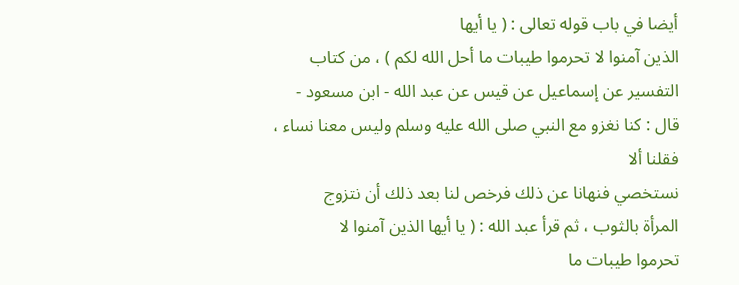أيضا في باب قوله تعالى : ( يا أيها
الذين آمنوا لا تحرموا طيبات ما أحل الله لكم ) ، من كتاب
التفسير عن إسماعيل عن قيس عن عبد الله - ابن مسعود -
قال : كنا نغزو مع النبي صلى الله عليه وسلم وليس معنا نساء ، فقلنا ألا
نستخصي فنهانا عن ذلك فرخص لنا بعد ذلك أن نتزوج
المرأة بالثوب ، ثم قرأ عبد الله : ( يا أيها الذين آمنوا لا
تحرموا طيبات ما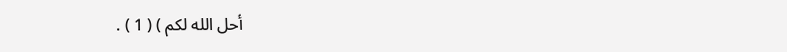أحل الله لكم ) ( 1 ) .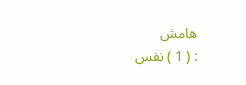هامش
: ( 1 ) نفس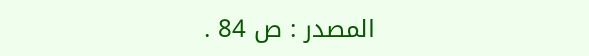المصدر : ص 84 .